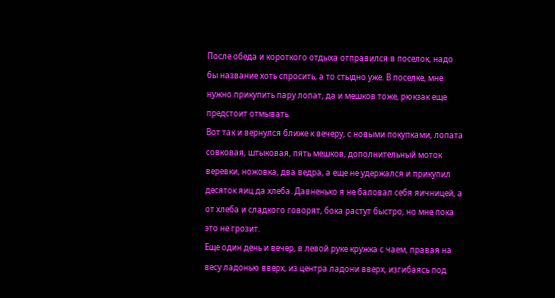После обеда и короткого отдыха отправился в поселок, надо бы название хоть спросить, а то стыдно уже. В поселке, мне нужно прикупить пару лопат, да и мешков тоже, рюкзак еще предстоит отмывать.
Вот так и вернулся ближе к вечеру, с новыми покупками, лопата совковая, штыковая, пять мешков, дополнительный моток веревки, ножовка, два ведра, а еще не удержался и прикупил десяток яиц да хлеба. Давненько я не баловал себя яичницей, а от хлеба и сладкого говорят, бока растут быстро, но мне пока это не грозит.
Еще один день и вечер, в левой руке кружка с чаем, правая на весу ладонью вверх, из центра ладони вверх, изгибаясь под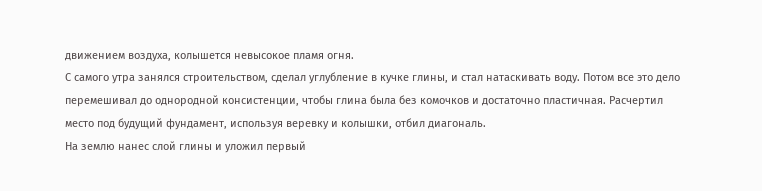движением воздуха, колышется невысокое пламя огня.
С самого утра занялся строительством, сделал углубление в кучке глины, и стал натаскивать воду. Потом все это дело перемешивал до однородной консистенции, чтобы глина была без комочков и достаточно пластичная. Расчертил место под будущий фундамент, используя веревку и колышки, отбил диагональ.
На землю нанес слой глины и уложил первый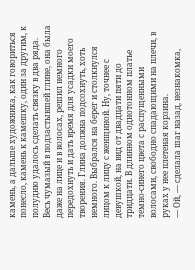камень, а дальше художника, как говориться понесло, камень к камешку, один за другим, к полудню удалось сделать связку в два ряда. Весь чумазый в подзастывшей глине, она была даже на лице и в волосах, решил немного передохнуть и дать время для усадки моего творения. Глина должна подсохнуть, хоть немного. Выбрался на берег и столкнулся лицом к лицу с женщиной. Ну, точнее с девушкой, на вид от двадцати пяти до тридцати. В длинном однотонном платье темно-синего цвета с распущенными волосами, свободно спадающими на плечи, в руках у нее плетеная корзина.
— Ой, — сделала шаг назад, незнакомка,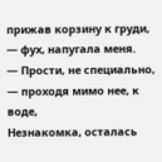прижав корзину к груди, — фух, напугала меня.
— Прости, не специально, — проходя мимо нее, к воде,
Незнакомка, осталась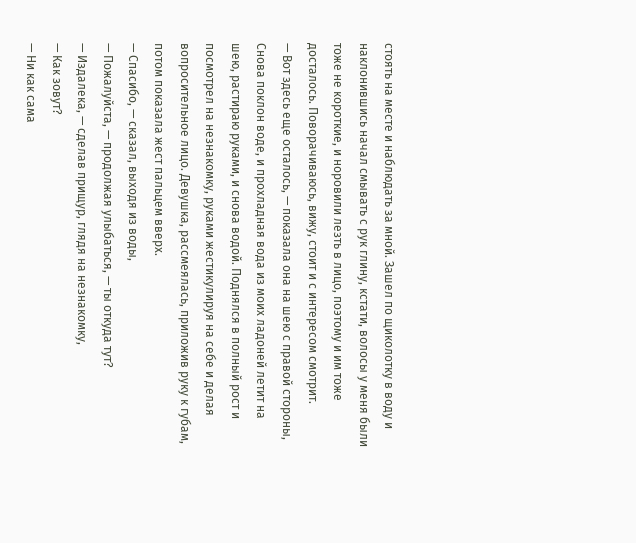стоять на месте и наблюдать за мной. Зашел по щиколотку в воду и наклонившись начал смывать с рук глину, кстати, волосы у меня были тоже не короткие, и норовили лезть в лицо, поэтому и им тоже досталось. Поворачиваюсь, вижу, стоит и с интересом смотрит.
— Вот здесь еще осталось, — показала она на шею с правой стороны,
Снова поклон воде, и прохладная вода из моих ладоней летит на шею, растираю руками, и снова водой. Поднялся в полный рост и посмотрел на незнакомку, руками жестикулируя на себе и делая вопросительное лицо. Девушка, рассмеялась, приложив руку к губам, потом показала жест пальцем вверх.
— Спасибо, — сказал, выходя из воды,
— Пожалуйста, — продолжая улыбаться, — ты откуда тут?
— Издалека, — сделав прищур, глядя на незнакомку,
— Как зовут?
— Ни как сама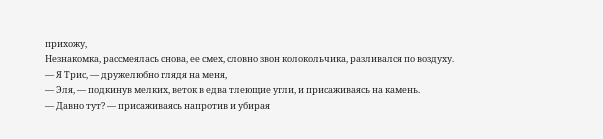прихожу,
Незнакомка, рассмеялась снова, ее смех, словно звон колокольчика, разливался по воздуху.
— Я Трис, — дружелюбно глядя на меня,
— Эля, — подкинув мелких, веток в едва тлеющие угли, и присаживаясь на камень.
— Давно тут? — присаживаясь напротив и убирая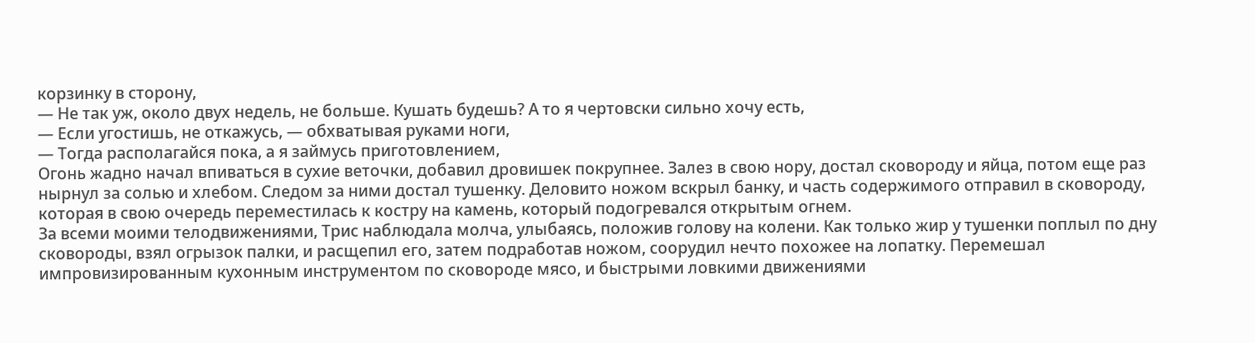корзинку в сторону,
— Не так уж, около двух недель, не больше. Кушать будешь? А то я чертовски сильно хочу есть,
— Если угостишь, не откажусь, — обхватывая руками ноги,
— Тогда располагайся пока, а я займусь приготовлением,
Огонь жадно начал впиваться в сухие веточки, добавил дровишек покрупнее. Залез в свою нору, достал сковороду и яйца, потом еще раз нырнул за солью и хлебом. Следом за ними достал тушенку. Деловито ножом вскрыл банку, и часть содержимого отправил в сковороду, которая в свою очередь переместилась к костру на камень, который подогревался открытым огнем.
За всеми моими телодвижениями, Трис наблюдала молча, улыбаясь, положив голову на колени. Как только жир у тушенки поплыл по дну сковороды, взял огрызок палки, и расщепил его, затем подработав ножом, соорудил нечто похожее на лопатку. Перемешал импровизированным кухонным инструментом по сковороде мясо, и быстрыми ловкими движениями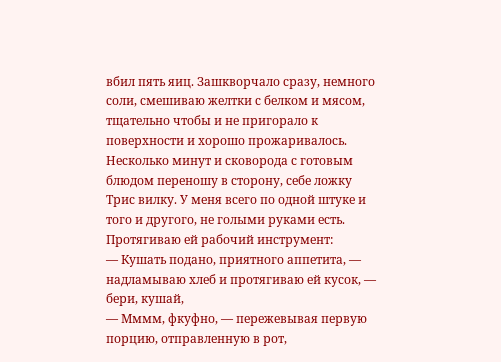вбил пять яиц. Зашкворчало сразу, немного соли, смешиваю желтки с белком и мясом, тщательно чтобы и не пригорало к поверхности и хорошо прожаривалось. Несколько минут и сковорода с готовым блюдом переношу в сторону, себе ложку Трис вилку. У меня всего по одной штуке и того и другого, не голыми руками есть. Протягиваю ей рабочий инструмент:
— Кушать подано, приятного аппетита, — надламываю хлеб и протягиваю ей кусок, — бери, кушай,
— Мммм, фкуфно, — пережевывая первую порцию, отправленную в рот,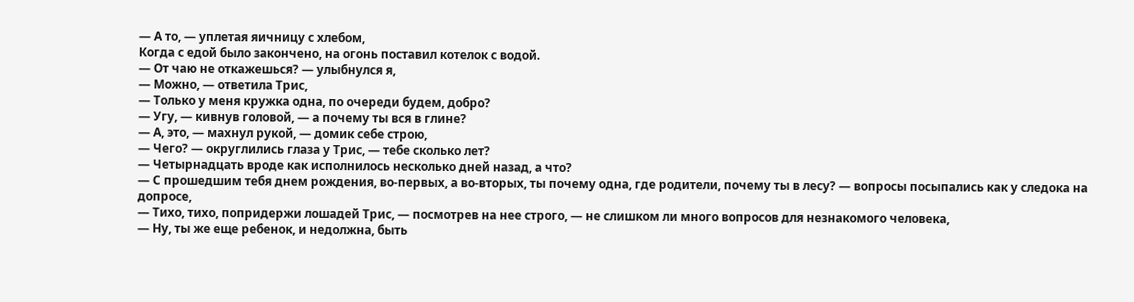— А то, — уплетая яичницу с хлебом,
Когда с едой было закончено, на огонь поставил котелок с водой.
— От чаю не откажешься? — улыбнулся я,
— Можно, — ответила Трис,
— Только у меня кружка одна, по очереди будем, добро?
— Угу, — кивнув головой, — а почему ты вся в глине?
— А, это, — махнул рукой, — домик себе строю,
— Чего? — округлились глаза у Трис, — тебе сколько лет?
— Четырнадцать вроде как исполнилось несколько дней назад, а что?
— С прошедшим тебя днем рождения, во-первых, а во-вторых, ты почему одна, где родители, почему ты в лесу? — вопросы посыпались как у следока на допросе,
— Тихо, тихо, попридержи лошадей Трис, — посмотрев на нее строго, — не слишком ли много вопросов для незнакомого человека,
— Ну, ты же еще ребенок, и недолжна, быть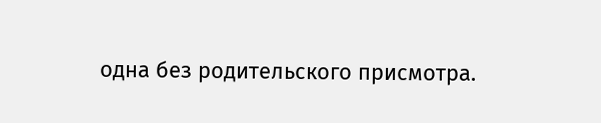одна без родительского присмотра.